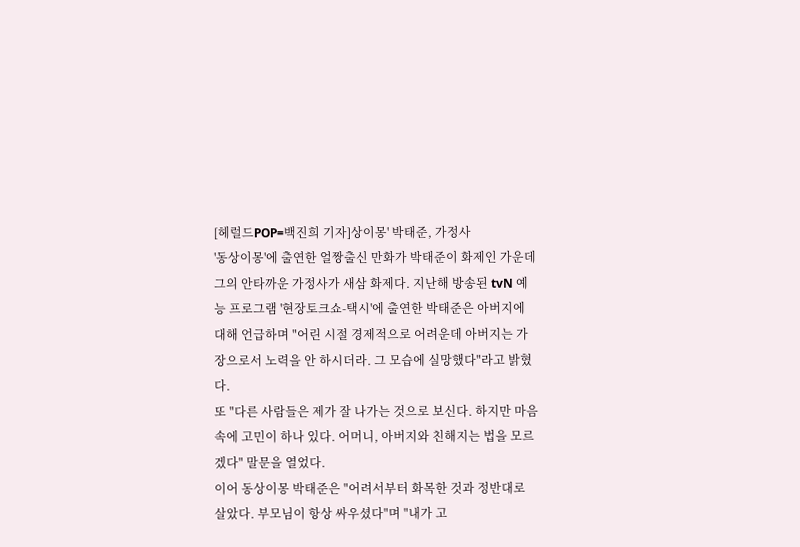[헤럴드POP=백진희 기자]상이몽' 박태준, 가정사
'동상이몽'에 출연한 얼짱출신 만화가 박태준이 화제인 가운데 그의 안타까운 가정사가 새삼 화제다. 지난해 방송된 tvN 예능 프로그램 '현장토크쇼-택시'에 출연한 박태준은 아버지에 대해 언급하며 "어린 시절 경제적으로 어려운데 아버지는 가장으로서 노력을 안 하시더라. 그 모습에 실망했다"라고 밝혔다.
또 "다른 사람들은 제가 잘 나가는 것으로 보신다. 하지만 마음속에 고민이 하나 있다. 어머니, 아버지와 친해지는 법을 모르겠다" 말문을 열었다.
이어 동상이몽 박태준은 "어려서부터 화목한 것과 정반대로 살았다. 부모님이 항상 싸우셨다"며 "내가 고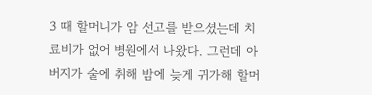3 때 할머니가 암 선고를 받으셨는데 치료비가 없어 병원에서 나왔다. 그런데 아버지가 술에 취해 밤에 늦게 귀가해 할머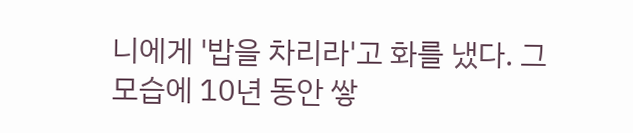니에게 '밥을 차리라'고 화를 냈다. 그 모습에 10년 동안 쌓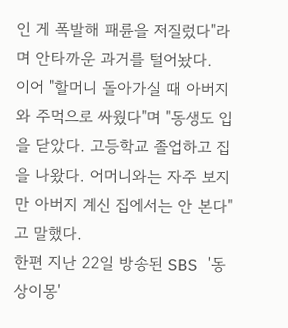인 게 폭발해 패륜을 저질렀다"라며 안타까운 과거를 털어놨다.
이어 "할머니 돌아가실 때 아버지와 주먹으로 싸웠다"며 "동생도 입을 닫았다. 고등학교 졸업하고 집을 나왔다. 어머니와는 자주 보지만 아버지 계신 집에서는 안 본다"고 말했다.
한편 지난 22일 방송된 SBS '동상이몽'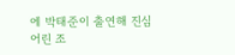에 박태준이 출연해 진심어린 조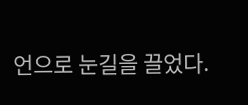언으로 눈길을 끌었다.